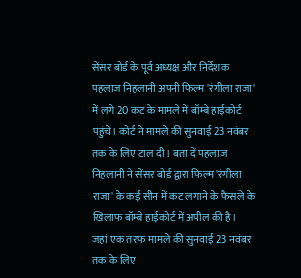सेंसर बोर्ड के पूर्व अध्यक्ष और निर्देशक पहलाज निहलानी अपनी फिल्म 'रंगीला राजा' में लगे 20 कट के मामले में बॉम्बे हाईकोर्ट पहुंचे। कोर्ट ने मामले की सुनवाई 23 नवंबर तक के लिए टाल दी। बता दें पहलाज निहलानी ने सेंसर बोर्ड द्वारा फिल्म 'रंगीला राजा' के कई सीन में कट लगाने के फैसले के खिलाफ बॉम्बे हाईकोर्ट में अपील की है।
जहां एक तरफ मामले की सुनवाई 23 नवंबर तक के लिए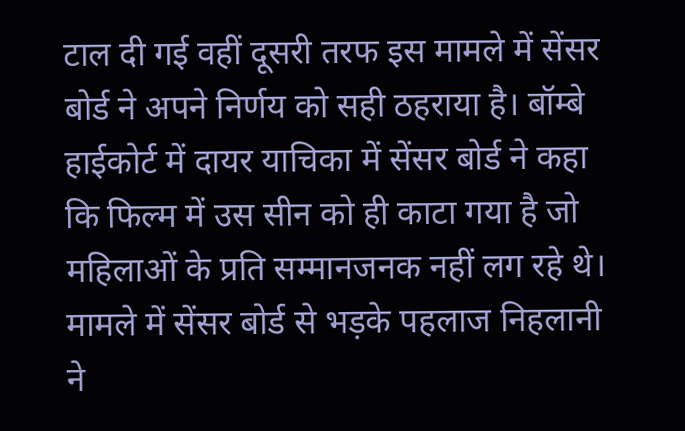टाल दी गई वहीं दूसरी तरफ इस मामले में सेंसर बोर्ड ने अपने निर्णय को सही ठहराया है। बॉम्बे हाईकोर्ट में दायर याचिका में सेंसर बोर्ड ने कहा कि फिल्म में उस सीन को ही काटा गया है जो महिलाओं के प्रति सम्मानजनक नहीं लग रहे थे।
मामले में सेंसर बोर्ड से भड़के पहलाज निहलानी ने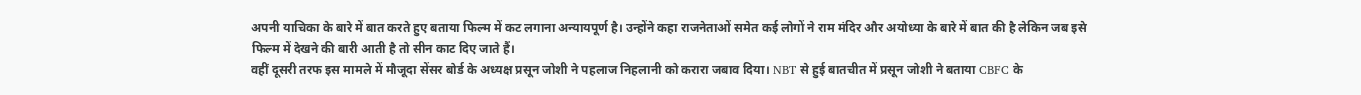अपनी याचिका के बारे में बात करते हुए बताया फिल्म में कट लगाना अन्यायपूर्ण है। उन्होंने कहा राजनेताओं समेत कई लोगों ने राम मंदिर और अयोध्या के बारे में बात की है लेकिन जब इसे फिल्म में देखने की बारी आती है तो सीन काट दिए जाते हैं।
वहीं दूसरी तरफ इस मामले में मौजूदा सेंसर बोर्ड के अध्यक्ष प्रसून जोशी ने पहलाज निहलानी को करारा जबाव दिया। NBT से हुई बातचीत में प्रसून जोशी ने बताया CBFC के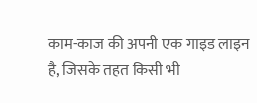काम-काज की अपनी एक गाइड लाइन है, जिसके तहत किसी भी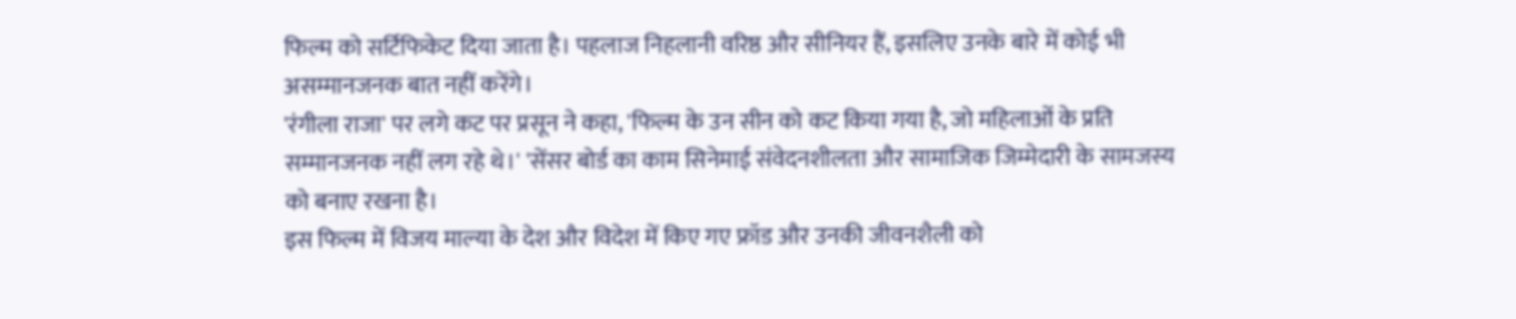फिल्म को सर्टिफिकेट दिया जाता है। पहलाज निहलानी वरिष्ठ और सीनियर हैं, इसलिए उनके बारे में कोई भी असम्मानजनक बात नहीं करेंगे।
'रंगीला राजा' पर लगे कट पर प्रसून ने कहा, 'फिल्म के उन सीन को कट किया गया है, जो महिलाओं के प्रति सम्मानजनक नहीं लग रहे थे।' 'सेंसर बोर्ड का काम सिनेमाई संवेदनशीलता और सामाजिक जिम्मेदारी के सामजस्य को बनाए रखना है।
इस फिल्म में विजय माल्या के देश और विदेश में किए गए फ्रॉड और उनकी जीवनशैली को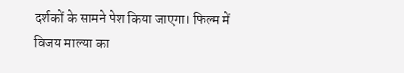दर्शकों के सामने पेश किया जाएगा। फिल्म में विजय माल्या का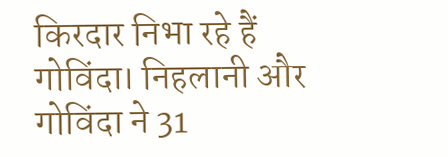किरदार निभा रहे हैं गोविंदा। निहलानी और गोविंदा ने 31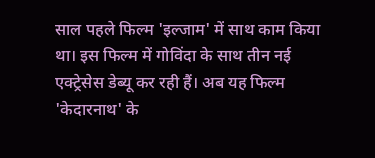साल पहले फिल्म 'इल्जाम' में साथ काम किया था। इस फिल्म में गोविंदा के साथ तीन नई एक्ट्रेसेस डेब्यू कर रही हैं। अब यह फिल्म 'केदारनाथ' के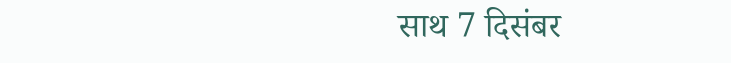साथ 7 दिसंबर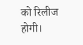को रिलीज होगी।